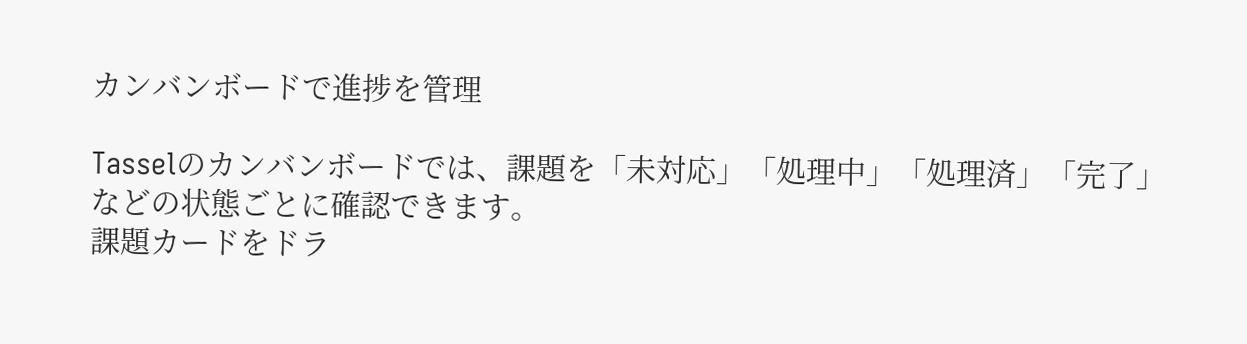カンバンボードで進捗を管理

Tasselのカンバンボードでは、課題を「未対応」「処理中」「処理済」「完了」などの状態ごとに確認できます。
課題カードをドラ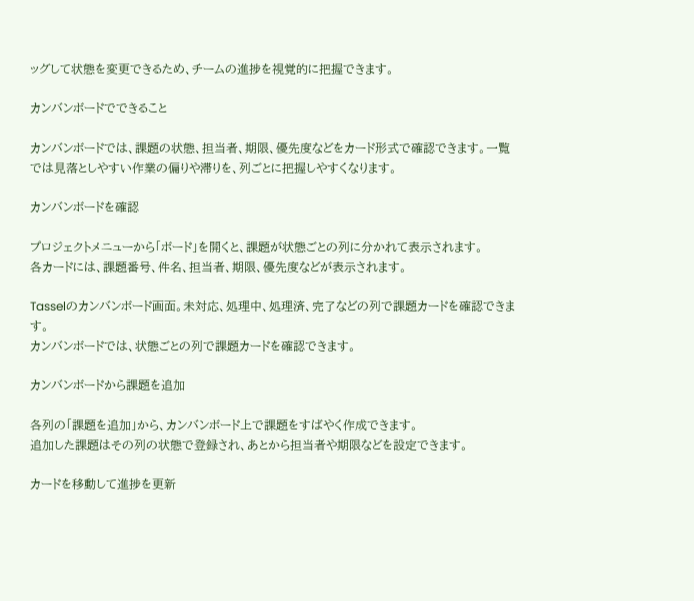ッグして状態を変更できるため、チームの進捗を視覚的に把握できます。

カンバンボードでできること

カンバンボードでは、課題の状態、担当者、期限、優先度などをカード形式で確認できます。一覧では見落としやすい作業の偏りや滞りを、列ごとに把握しやすくなります。

カンバンボードを確認

プロジェクトメニューから「ボード」を開くと、課題が状態ごとの列に分かれて表示されます。
各カードには、課題番号、件名、担当者、期限、優先度などが表示されます。

Tasselのカンバンボード画面。未対応、処理中、処理済、完了などの列で課題カードを確認できます。
カンバンボードでは、状態ごとの列で課題カードを確認できます。

カンバンボードから課題を追加

各列の「課題を追加」から、カンバンボード上で課題をすばやく作成できます。
追加した課題はその列の状態で登録され、あとから担当者や期限などを設定できます。

カードを移動して進捗を更新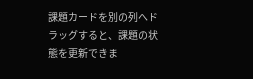課題カードを別の列へドラッグすると、課題の状態を更新できま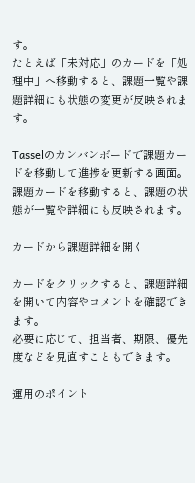す。
たとえば「未対応」のカードを「処理中」へ移動すると、課題一覧や課題詳細にも状態の変更が反映されます。

Tasselのカンバンボードで課題カードを移動して進捗を更新する画面。
課題カードを移動すると、課題の状態が一覧や詳細にも反映されます。

カードから課題詳細を開く

カードをクリックすると、課題詳細を開いて内容やコメントを確認できます。
必要に応じて、担当者、期限、優先度などを見直すこともできます。

運用のポイント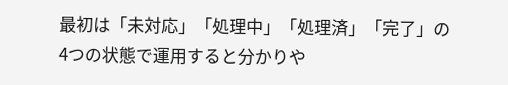最初は「未対応」「処理中」「処理済」「完了」の4つの状態で運用すると分かりや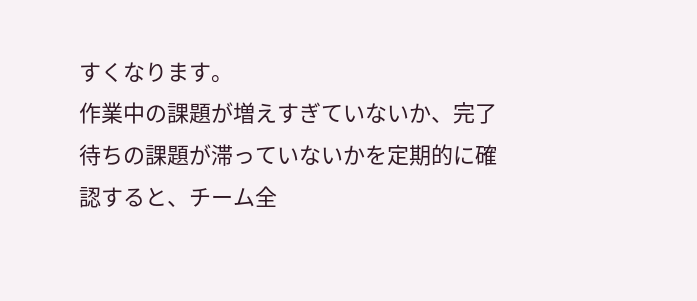すくなります。
作業中の課題が増えすぎていないか、完了待ちの課題が滞っていないかを定期的に確認すると、チーム全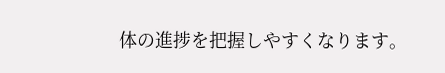体の進捗を把握しやすくなります。